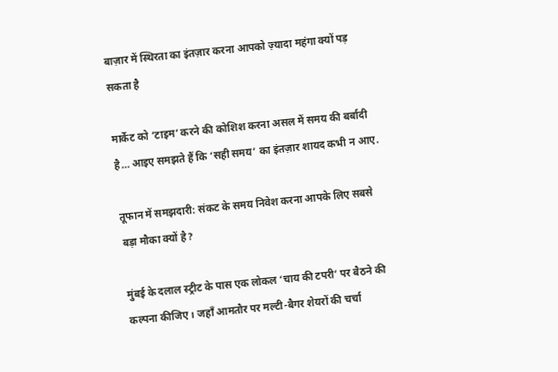बाज़ार में स्थिरता का इंतज़ार करना आपको ज़्यादा महंगा क्यों पड़ सकता है

मार्केट को ‘टाइम’ करने की कोशिश करना असल में समय की बर्बादी है… आइए समझते हैं कि ‘सही समय’ का इंतज़ार शायद कभी न आए.

तूफान में समझदारी: संकट के समय निवेश करना आपके लिए सबसे बड़ा मौका क्यों है?

मुंबई के दलाल स्ट्रीट के पास एक लोकल ‘चाय की टपरी’ पर बैठने की कल्पना कीजिए। जहाँ आमतौर पर मल्टी-बैगर शेयरों की चर्चा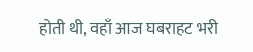होती थी, वहाँ आज घबराहट भरी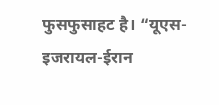फुसफुसाहट है। “यूएस-इजरायल-ईरान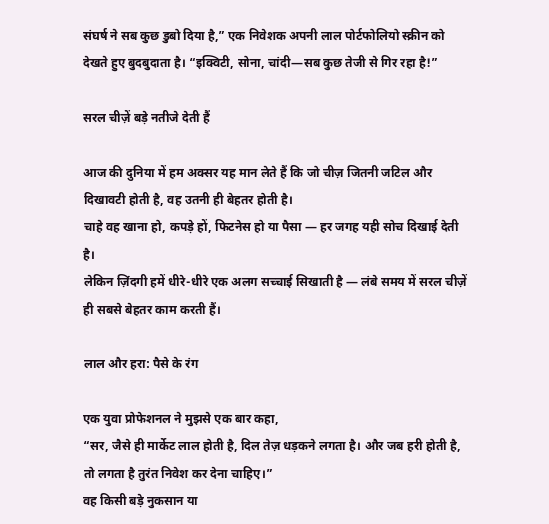संघर्ष ने सब कुछ डुबो दिया है,” एक निवेशक अपनी लाल पोर्टफोलियो स्क्रीन को देखते हुए बुदबुदाता है। “इक्विटी, सोना, चांदी—सब कुछ तेजी से गिर रहा है!”

सरल चीज़ें बड़े नतीजे देती हैं

आज की दुनिया में हम अक्सर यह मान लेते हैं कि जो चीज़ जितनी जटिल और दिखावटी होती है, वह उतनी ही बेहतर होती है।
चाहे वह खाना हो, कपड़े हों, फिटनेस हो या पैसा — हर जगह यही सोच दिखाई देती है।
लेकिन ज़िंदगी हमें धीरे-धीरे एक अलग सच्चाई सिखाती है — लंबे समय में सरल चीज़ें ही सबसे बेहतर काम करती हैं।

लाल और हरा: पैसे के रंग

एक युवा प्रोफेशनल ने मुझसे एक बार कहा,
“सर, जैसे ही मार्केट लाल होती है, दिल तेज़ धड़कने लगता है। और जब हरी होती है, तो लगता है तुरंत निवेश कर देना चाहिए।”
वह किसी बड़े नुकसान या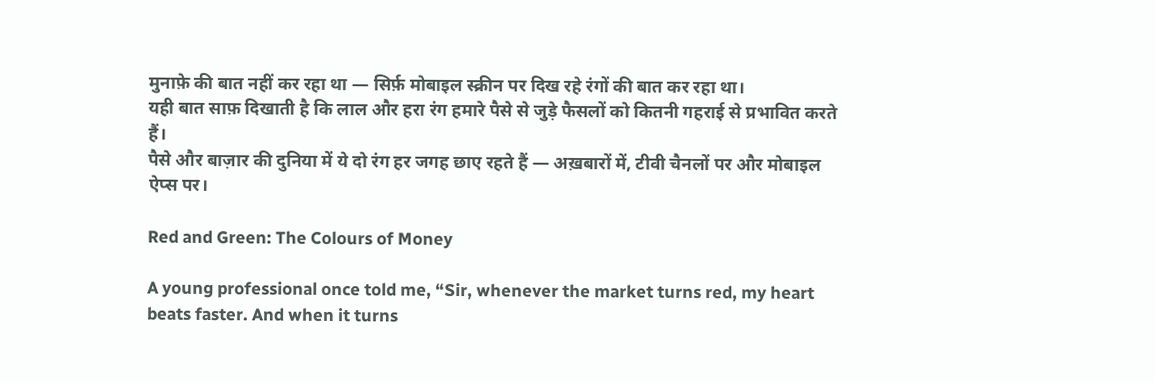मुनाफ़े की बात नहीं कर रहा था — सिर्फ़ मोबाइल स्क्रीन पर दिख रहे रंगों की बात कर रहा था।
यही बात साफ़ दिखाती है कि लाल और हरा रंग हमारे पैसे से जुड़े फैसलों को कितनी गहराई से प्रभावित करते हैं।
पैसे और बाज़ार की दुनिया में ये दो रंग हर जगह छाए रहते हैं — अख़बारों में, टीवी चैनलों पर और मोबाइल ऐप्स पर।

Red and Green: The Colours of Money

A young professional once told me, “Sir, whenever the market turns red, my heart beats faster. And when it turns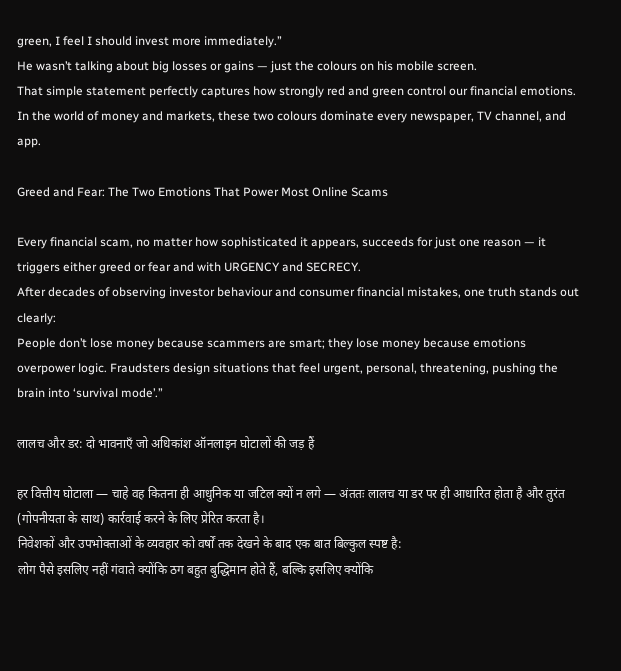green, I feel I should invest more immediately.”
He wasn’t talking about big losses or gains — just the colours on his mobile screen.
That simple statement perfectly captures how strongly red and green control our financial emotions.
In the world of money and markets, these two colours dominate every newspaper, TV channel, and app.

Greed and Fear: The Two Emotions That Power Most Online Scams

Every financial scam, no matter how sophisticated it appears, succeeds for just one reason — it triggers either greed or fear and with URGENCY and SECRECY.
After decades of observing investor behaviour and consumer financial mistakes, one truth stands out clearly:
People don’t lose money because scammers are smart; they lose money because emotions overpower logic. Fraudsters design situations that feel urgent, personal, threatening, pushing the brain into ‘survival mode’.”

लालच और डर: दो भावनाएँ जो अधिकांश ऑनलाइन घोटालों की जड़ हैं

हर वित्तीय घोटाला — चाहे वह कितना ही आधुनिक या जटिल क्यों न लगे — अंततः लालच या डर पर ही आधारित होता है और तुरंत (गोपनीयता के साथ) कार्रवाई करने के लिए प्रेरित करता है।
निवेशकों और उपभोक्ताओं के व्यवहार को वर्षों तक देखने के बाद एक बात बिल्कुल स्पष्ट है:
लोग पैसे इसलिए नहीं गंवाते क्योंकि ठग बहुत बुद्धिमान होते हैं, बल्कि इसलिए क्योंकि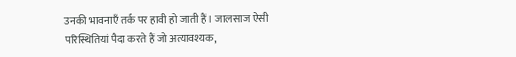उनकी भावनाएँ तर्क पर हावी हो जाती हैं। जालसाज ऐसी परिस्थितियां पैदा करते हैं जो अत्यावश्यक,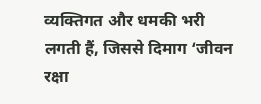व्यक्तिगत और धमकी भरी लगती हैं, जिससे दिमाग ‘जीवन रक्षा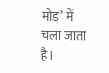मोड’ में चला जाता है।